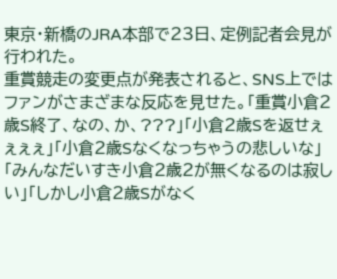東京・新橋のJRA本部で23日、定例記者会見が行われた。
重賞競走の変更点が発表されると、SNS上ではファンがさまざまな反応を見せた。「重賞小倉2歳S終了、なの、か、???」「小倉2歳Sを返せぇぇぇぇ」「小倉2歳Sなくなっちゃうの悲しいな」「みんなだいすき小倉2歳2が無くなるのは寂しい」「しかし小倉2歳Sがなく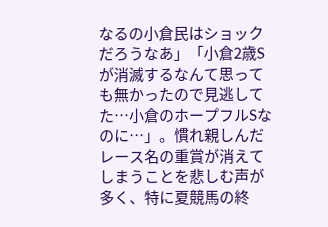なるの小倉民はショックだろうなあ」「小倉2歳Sが消滅するなんて思っても無かったので見逃してた…小倉のホープフルSなのに…」。慣れ親しんだレース名の重賞が消えてしまうことを悲しむ声が多く、特に夏競馬の終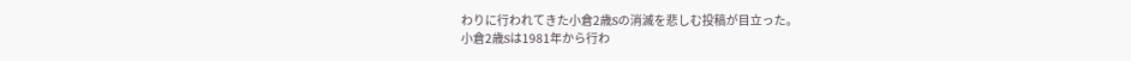わりに行われてきた小倉2歳Sの消滅を悲しむ投稿が目立った。
小倉2歳Sは1981年から行わ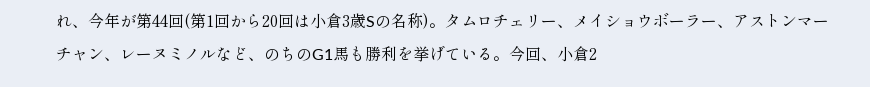れ、今年が第44回(第1回から20回は小倉3歳Sの名称)。タムロチェリー、メイショウボーラー、アストンマーチャン、レーヌミノルなど、のちのG1馬も勝利を挙げている。今回、小倉2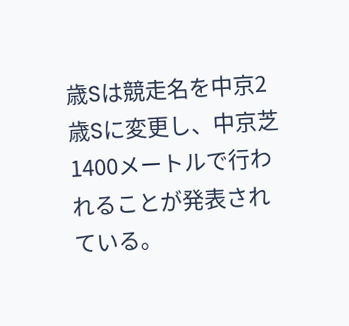歳Sは競走名を中京2歳Sに変更し、中京芝1400メートルで行われることが発表されている。